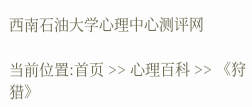西南石油大学心理中心测评网

当前位置:首页 >> 心理百科 >> 《狩猎》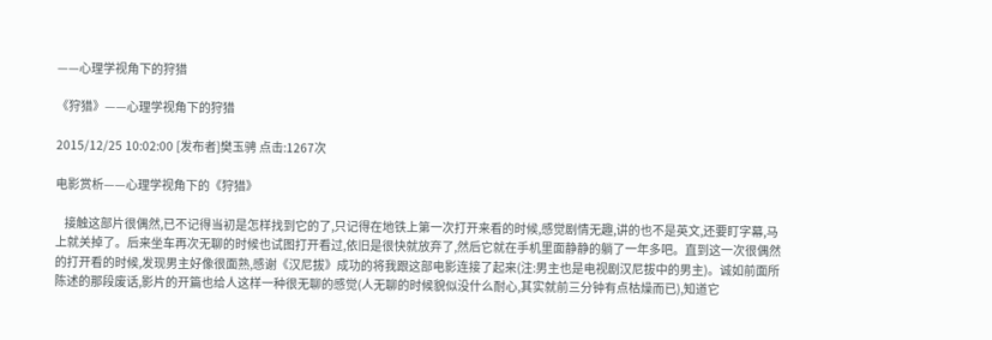——心理学视角下的狩猎

《狩猎》——心理学视角下的狩猎

2015/12/25 10:02:00 [发布者]樊玉骋 点击:1267次

电影赏析——心理学视角下的《狩猎》

   接触这部片很偶然,已不记得当初是怎样找到它的了,只记得在地铁上第一次打开来看的时候,感觉剧情无趣,讲的也不是英文,还要盯字幕,马上就关掉了。后来坐车再次无聊的时候也试图打开看过,依旧是很快就放弃了,然后它就在手机里面静静的躺了一年多吧。直到这一次很偶然的打开看的时候,发现男主好像很面熟,感谢《汉尼拔》成功的将我跟这部电影连接了起来(注:男主也是电视剧汉尼拔中的男主)。诚如前面所陈述的那段废话,影片的开篇也给人这样一种很无聊的感觉(人无聊的时候貌似没什么耐心,其实就前三分钟有点枯燥而已),知道它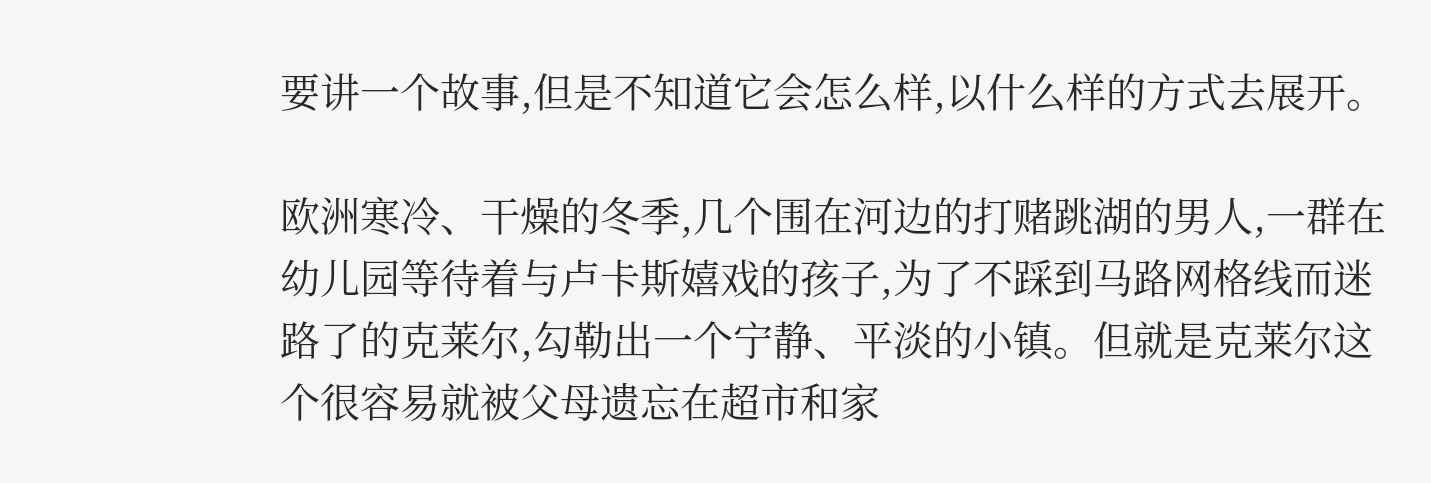要讲一个故事,但是不知道它会怎么样,以什么样的方式去展开。

欧洲寒冷、干燥的冬季,几个围在河边的打赌跳湖的男人,一群在幼儿园等待着与卢卡斯嬉戏的孩子,为了不踩到马路网格线而迷路了的克莱尔,勾勒出一个宁静、平淡的小镇。但就是克莱尔这个很容易就被父母遗忘在超市和家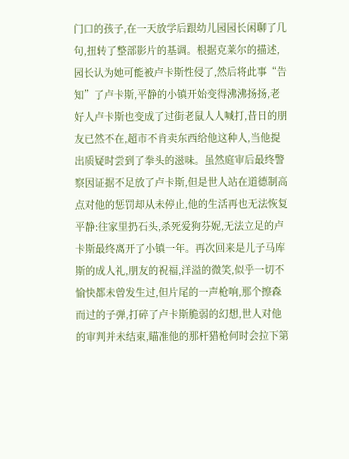门口的孩子,在一天放学后跟幼儿园园长闲聊了几句,扭转了整部影片的基调。根据克莱尔的描述,园长认为她可能被卢卡斯性侵了,然后将此事“告知”了卢卡斯,平静的小镇开始变得沸沸扬扬,老好人卢卡斯也变成了过街老鼠人人喊打,昔日的朋友已然不在,超市不肯卖东西给他这种人,当他提出质疑时尝到了拳头的滋味。虽然庭审后最终警察因证据不足放了卢卡斯,但是世人站在道德制高点对他的惩罚却从未停止,他的生活再也无法恢复平静:往家里扔石头,杀死爱狗芬妮,无法立足的卢卡斯最终离开了小镇一年。再次回来是儿子马库斯的成人礼,朋友的祝福,洋溢的微笑,似乎一切不愉快都未曾发生过,但片尾的一声枪响,那个擦森而过的子弹,打碎了卢卡斯脆弱的幻想,世人对他的审判并未结束,瞄准他的那杆猎枪何时会拉下第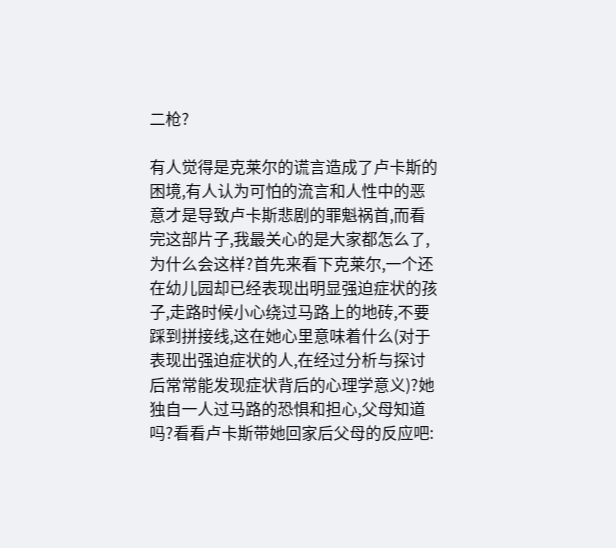二枪?

有人觉得是克莱尔的谎言造成了卢卡斯的困境,有人认为可怕的流言和人性中的恶意才是导致卢卡斯悲剧的罪魁祸首,而看完这部片子,我最关心的是大家都怎么了,为什么会这样?首先来看下克莱尔,一个还在幼儿园却已经表现出明显强迫症状的孩子,走路时候小心绕过马路上的地砖,不要踩到拼接线,这在她心里意味着什么(对于表现出强迫症状的人,在经过分析与探讨后常常能发现症状背后的心理学意义)?她独自一人过马路的恐惧和担心,父母知道吗?看看卢卡斯带她回家后父母的反应吧: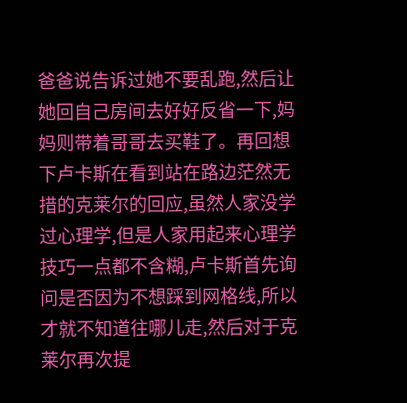爸爸说告诉过她不要乱跑,然后让她回自己房间去好好反省一下,妈妈则带着哥哥去买鞋了。再回想下卢卡斯在看到站在路边茫然无措的克莱尔的回应,虽然人家没学过心理学,但是人家用起来心理学技巧一点都不含糊,卢卡斯首先询问是否因为不想踩到网格线,所以才就不知道往哪儿走,然后对于克莱尔再次提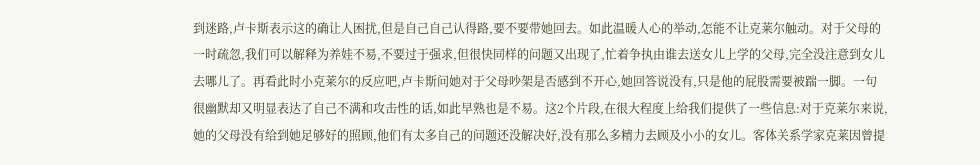到迷路,卢卡斯表示这的确让人困扰,但是自己自己认得路,要不要带她回去。如此温暖人心的举动,怎能不让克莱尔触动。对于父母的一时疏忽,我们可以解释为养娃不易,不要过于强求,但很快同样的问题又出现了,忙着争执由谁去送女儿上学的父母,完全没注意到女儿去哪儿了。再看此时小克莱尔的反应吧,卢卡斯问她对于父母吵架是否感到不开心,她回答说没有,只是他的屁股需要被踹一脚。一句很幽默却又明显表达了自己不满和攻击性的话,如此早熟也是不易。这2个片段,在很大程度上给我们提供了一些信息:对于克莱尔来说,她的父母没有给到她足够好的照顾,他们有太多自己的问题还没解决好,没有那么多精力去顾及小小的女儿。客体关系学家克莱因曾提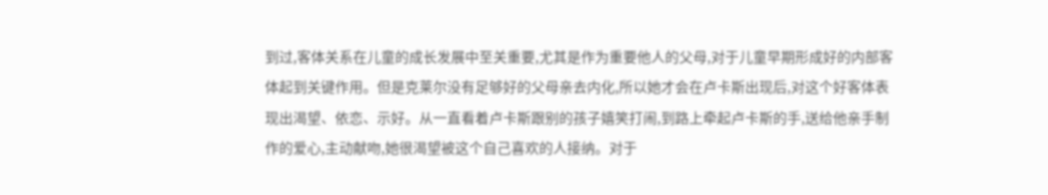到过,客体关系在儿童的成长发展中至关重要,尤其是作为重要他人的父母,对于儿童早期形成好的内部客体起到关键作用。但是克莱尔没有足够好的父母亲去内化,所以她才会在卢卡斯出现后,对这个好客体表现出渴望、依恋、示好。从一直看着卢卡斯跟别的孩子嬉笑打闹,到路上牵起卢卡斯的手,送给他亲手制作的爱心,主动献吻,她很渴望被这个自己喜欢的人接纳。对于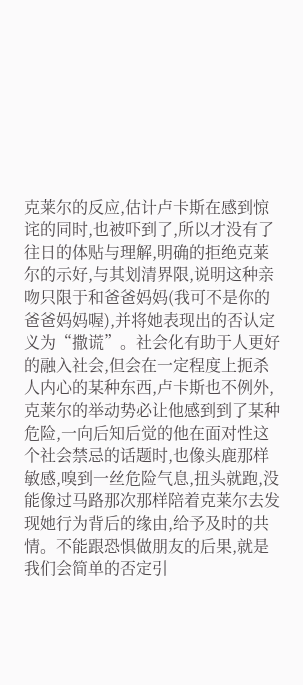克莱尔的反应,估计卢卡斯在感到惊诧的同时,也被吓到了,所以才没有了往日的体贴与理解,明确的拒绝克莱尔的示好,与其划清界限,说明这种亲吻只限于和爸爸妈妈(我可不是你的爸爸妈妈喔),并将她表现出的否认定义为“撒谎”。社会化有助于人更好的融入社会,但会在一定程度上扼杀人内心的某种东西,卢卡斯也不例外,克莱尔的举动势必让他感到到了某种危险,一向后知后觉的他在面对性这个社会禁忌的话题时,也像头鹿那样敏感,嗅到一丝危险气息,扭头就跑,没能像过马路那次那样陪着克莱尔去发现她行为背后的缘由,给予及时的共情。不能跟恐惧做朋友的后果,就是我们会简单的否定引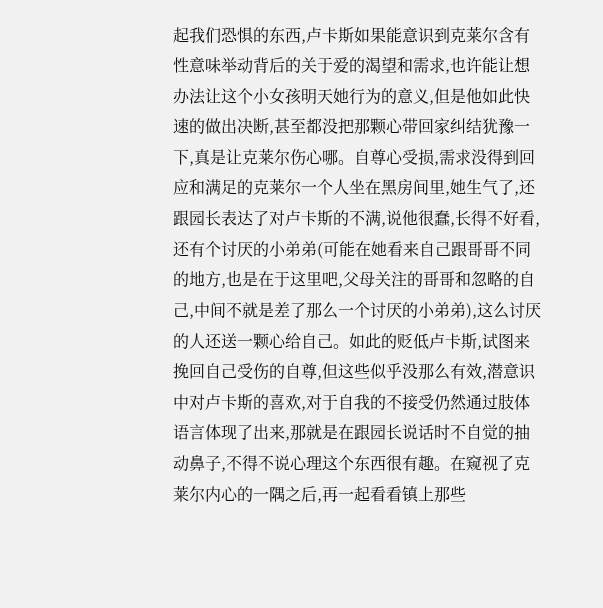起我们恐惧的东西,卢卡斯如果能意识到克莱尔含有性意味举动背后的关于爱的渴望和需求,也许能让想办法让这个小女孩明天她行为的意义,但是他如此快速的做出决断,甚至都没把那颗心带回家纠结犹豫一下,真是让克莱尔伤心哪。自尊心受损,需求没得到回应和满足的克莱尔一个人坐在黑房间里,她生气了,还跟园长表达了对卢卡斯的不满,说他很蠢,长得不好看,还有个讨厌的小弟弟(可能在她看来自己跟哥哥不同的地方,也是在于这里吧,父母关注的哥哥和忽略的自己,中间不就是差了那么一个讨厌的小弟弟),这么讨厌的人还送一颗心给自己。如此的贬低卢卡斯,试图来挽回自己受伤的自尊,但这些似乎没那么有效,潜意识中对卢卡斯的喜欢,对于自我的不接受仍然通过肢体语言体现了出来,那就是在跟园长说话时不自觉的抽动鼻子,不得不说心理这个东西很有趣。在窥视了克莱尔内心的一隅之后,再一起看看镇上那些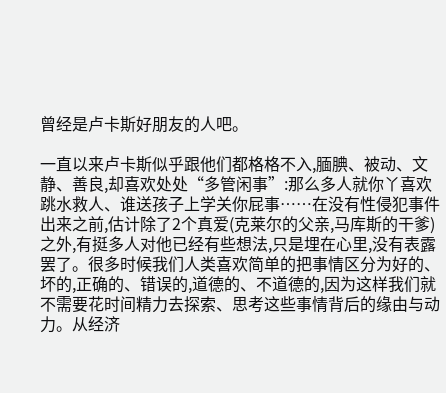曾经是卢卡斯好朋友的人吧。

一直以来卢卡斯似乎跟他们都格格不入,腼腆、被动、文静、善良,却喜欢处处“多管闲事”:那么多人就你丫喜欢跳水救人、谁送孩子上学关你屁事……在没有性侵犯事件出来之前,估计除了2个真爱(克莱尔的父亲,马库斯的干爹)之外,有挺多人对他已经有些想法,只是埋在心里,没有表露罢了。很多时候我们人类喜欢简单的把事情区分为好的、坏的,正确的、错误的,道德的、不道德的,因为这样我们就不需要花时间精力去探索、思考这些事情背后的缘由与动力。从经济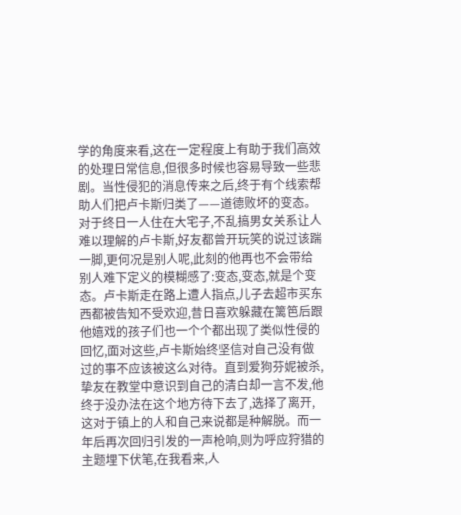学的角度来看,这在一定程度上有助于我们高效的处理日常信息,但很多时候也容易导致一些悲剧。当性侵犯的消息传来之后,终于有个线索帮助人们把卢卡斯归类了——道德败坏的变态。对于终日一人住在大宅子,不乱搞男女关系让人难以理解的卢卡斯,好友都曾开玩笑的说过该踹一脚,更何况是别人呢,此刻的他再也不会带给别人难下定义的模糊感了:变态,变态,就是个变态。卢卡斯走在路上遭人指点,儿子去超市买东西都被告知不受欢迎,昔日喜欢躲藏在篱笆后跟他嬉戏的孩子们也一个个都出现了类似性侵的回忆,面对这些,卢卡斯始终坚信对自己没有做过的事不应该被这么对待。直到爱狗芬妮被杀,挚友在教堂中意识到自己的清白却一言不发,他终于没办法在这个地方待下去了,选择了离开,这对于镇上的人和自己来说都是种解脱。而一年后再次回归引发的一声枪响,则为呼应狩猎的主题埋下伏笔,在我看来,人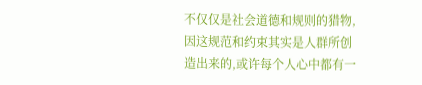不仅仅是社会道德和规则的猎物,因这规范和约束其实是人群所创造出来的,或许每个人心中都有一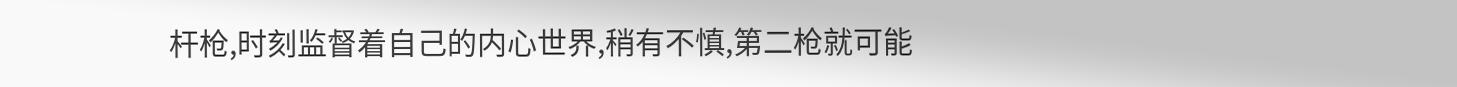杆枪,时刻监督着自己的内心世界,稍有不慎,第二枪就可能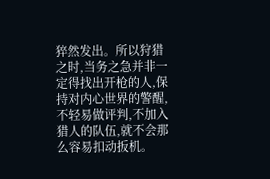猝然发出。所以狩猎之时,当务之急并非一定得找出开枪的人,保持对内心世界的警醒,不轻易做评判,不加入猎人的队伍,就不会那么容易扣动扳机。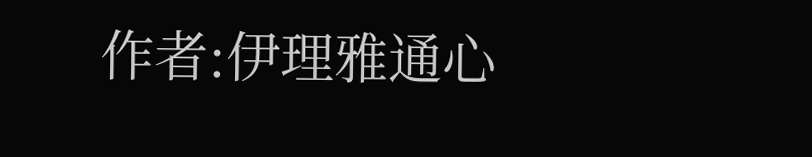作者:伊理雅通心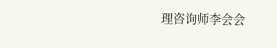理咨询师李会会